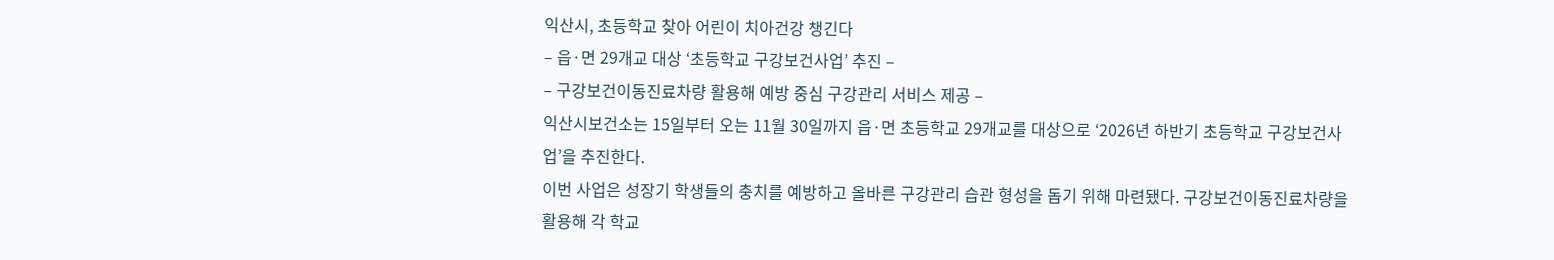익산시, 초등학교 찾아 어린이 치아건강 챙긴다
– 읍·면 29개교 대상 ‘초등학교 구강보건사업’ 추진 –
– 구강보건이동진료차량 활용해 예방 중심 구강관리 서비스 제공 –
익산시보건소는 15일부터 오는 11월 30일까지 읍·면 초등학교 29개교를 대상으로 ‘2026년 하반기 초등학교 구강보건사업’을 추진한다.
이번 사업은 성장기 학생들의 충치를 예방하고 올바른 구강관리 습관 형성을 돕기 위해 마련됐다. 구강보건이동진료차량을 활용해 각 학교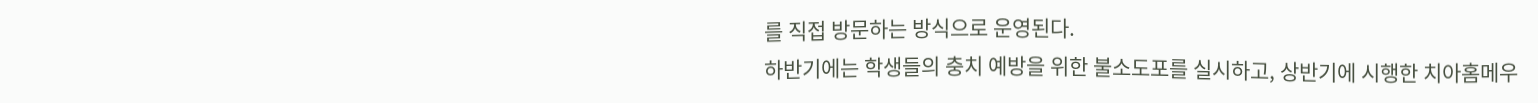를 직접 방문하는 방식으로 운영된다.
하반기에는 학생들의 충치 예방을 위한 불소도포를 실시하고, 상반기에 시행한 치아홈메우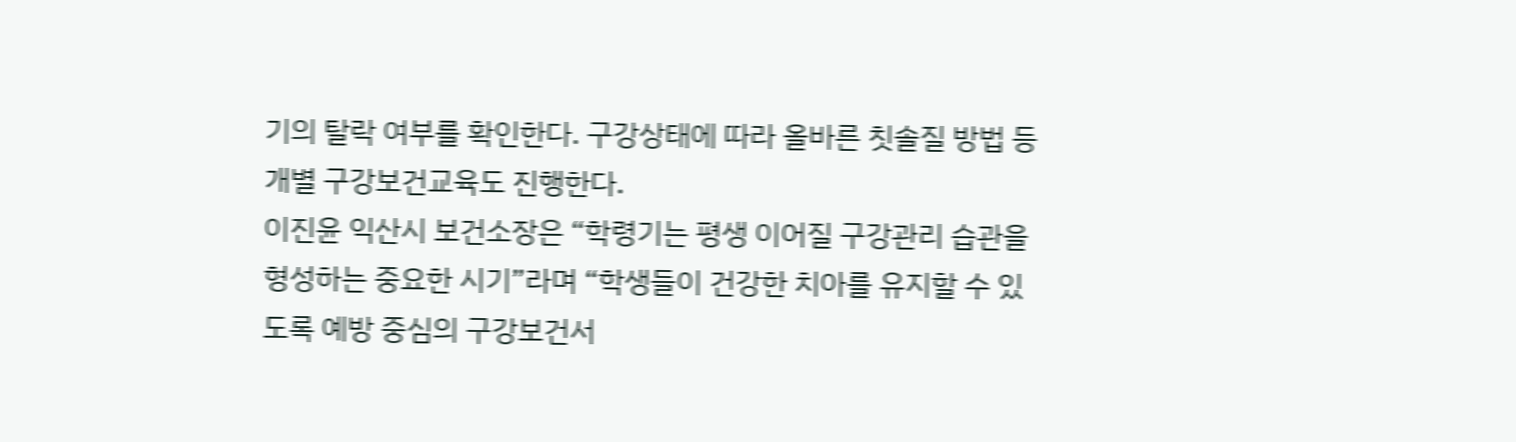기의 탈락 여부를 확인한다. 구강상태에 따라 올바른 칫솔질 방법 등 개별 구강보건교육도 진행한다.
이진윤 익산시 보건소장은 “학령기는 평생 이어질 구강관리 습관을 형성하는 중요한 시기”라며 “학생들이 건강한 치아를 유지할 수 있도록 예방 중심의 구강보건서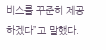비스를 꾸준히 제공하겠다”고 말했다.